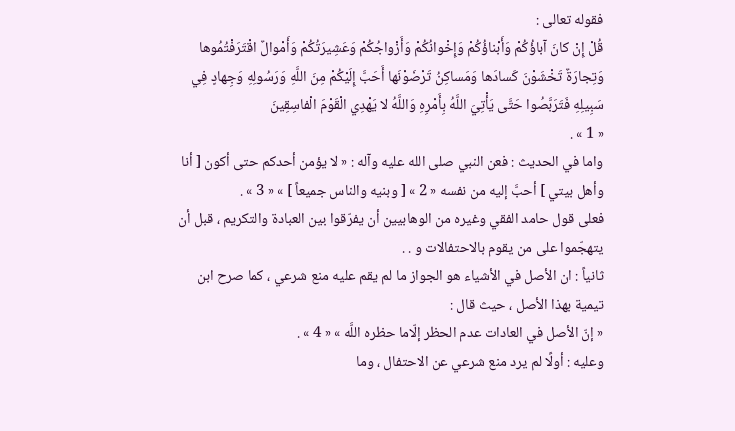فقوله تعالى :
قُلْ إِنْ كانَ آباؤُكُمْ وَأَبْناؤُكُمْ وَإِخْوانُكُمْ وَأَزْواجُكُمْ وَعَشِيرَتُكُمْ وَأَمْوالٌ اقْتَرَفْتُمُوها وَتِجارَةٌ تَخْشَوْنَ كَسادَها وَمَساكِنُ تَرْضَوْنَها أَحَبَّ إِلَيْكُمْ مِنَ اللَّهِ وَرَسُولِهِ وَجِهادٍ فِي سَبِيلِهِ فَتَرَبَّصُوا حَتَّى يَأْتِيَ اللَّهُ بِأَمْرِهِ وَاللَّهُ لا يَهْدِي الْقَوْمَ الْفاسِقِينَ
« 1 » .
واما في الحديث : فعن النبي صلى الله عليه وآله : « لا يؤمن أحدكم حتى أكون [ أنا وأهل بيتي ] أحبَّ إليه من نفسه « 2 » [ وبنيه والناس جميعاً ] » « 3 » .
فعلى قول حامد الفقي وغيره من الوهابيين أن يفرّقوا بين العبادة والتكريم ، قبل أن يتهجّموا على من يقوم بالاحتفالات و . .
ثانياً : ان الأصل في الأشياء هو الجواز ما لم يقم عليه منع شرعي ، كما صرح ابن تيمية بهذا الأصل ، حيث قال :
« إنّ الأصل في العادات عدم الحظر إلّاما حظره اللَّه » « 4 » .
وعليه : أولًا لم يرد منع شرعي عن الاحتفال ، وما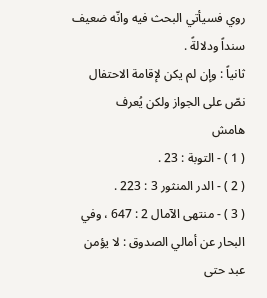روي فسيأتي البحث فيه وانّه ضعيف سنداً ودلالةً .
ثانياً : وإن لم يكن لإقامة الاحتفال نصّ على الجواز ولكن يُعرف
هامش
( 1 ) - التوبة : 23 .
( 2 ) - الدر المنثور 3 : 223 .
( 3 ) - منتهى الآمال 2 : 647 ، وفي البحار عن أمالي الصدوق : لا يؤمن عبد حتى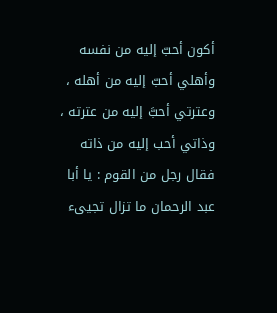أكون أحبّ إليه من نفسه وأهلي أحبّ إليه من أهله ، وعترتي أحبَّ إليه من عترته ، وذاتي أحب إليه من ذاته فقال رجل من القوم : يا أبا عبد الرحمان ما تزال تجيىء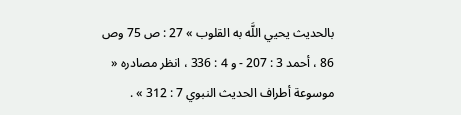بالحديث يحيي اللَّه به القلوب » 27 : ص 75 وص 86 ، أحمد 3 : 207 - و 4 : 336 ، انظر مصادره « موسوعة أطراف الحديث النبوي 7 : 312 » .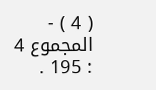( 4 ) - المجموع 4 : 195 .